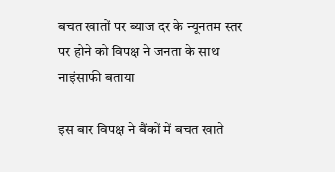बचत खातों पर ब्याज दर के न्यूनतम स्तर पर होने को विपक्ष ने जनता के साथ नाइंसाफी बताया

इस बार विपक्ष ने बैंकों में बचत खाते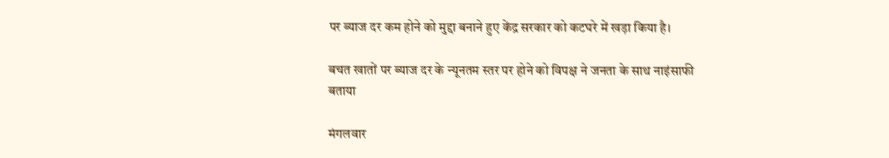पर ब्याज दर कम होने को मुद्दा बनाने हुए केंद्र सरकार को कटघरे में खड़ा किया है।

बचत खातों पर ब्याज दर के न्यूनतम स्तर पर होने को विपक्ष ने जनता के साथ नाइंसाफी बताया

मंगलवार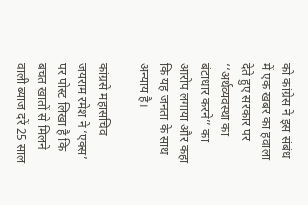को कांग्रेस ने इस संबंध में एक खबर का हवाला देते हुए सरकार पर ‘‘अर्थव्यवस्था का बंटाधार करने’’ का आरोप लगाया और कहा कि यह जनता के साथ अन्याय है।

कांग्रसे महासचिव जयराम रमेश ने ‘एक्स’ पर पोस्ट लिखा है कि बचत खातों से मिलने वाली ब्याज दरें 25 साल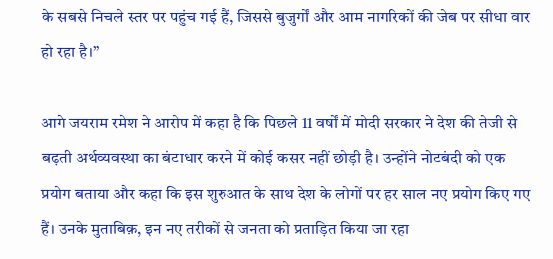के सबसे निचले स्तर पर पहुंच गई हैं, जिससे बुजुर्गों और आम नागरिकों की जेब पर सीधा वार हो रहा है।”

आगे जयराम रमेश ने आरोप में कहा है कि पिछले 11 वर्षों में मोदी सरकार ने देश की तेजी से बढ़ती अर्थव्यवस्था का बंटाधार करने में कोई कसर नहीं छोड़ी है। उन्होंने नोटबंदी को एक प्रयोग बताया और कहा कि इस शुरुआत के साथ देश के लोगों पर हर साल नए प्रयोग किए गए हैं। उनके मुताबिक़, इन नए तरीकों से जनता को प्रताड़ित किया जा रहा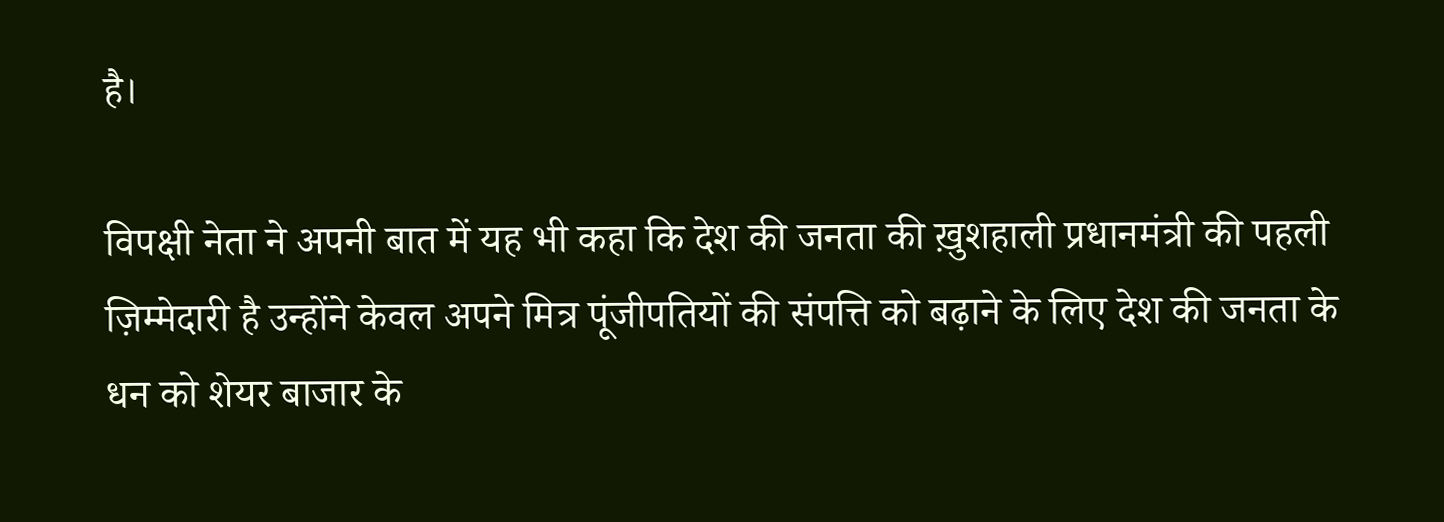है।

विपक्षी नेता ने अपनी बात में यह भी कहा कि देश की जनता की ख़ुशहाली प्रधानमंत्री की पहली ज़िम्मेदारी है उन्होंने केवल अपने मित्र पूंजीपतियों की संपत्ति को बढ़ाने के लिए देश की जनता के धन को शेयर बाजार के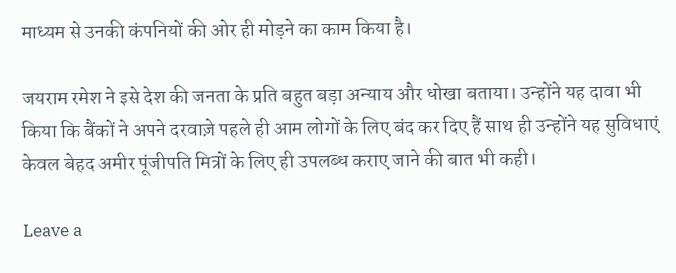माध्यम से उनकी कंपनियों की ओर ही मोड़ने का काम किया है।

जयराम रमेश ने इसे देश की जनता के प्रति बहुत बड़ा अन्याय और धोखा बताया। उन्होंने यह दावा भी किया कि बैंकों ने अपने दरवाज़े पहले ही आम लोगों के लिए बंद कर दिए हैं साथ ही उन्होंने यह सुविधाएं केवल बेहद अमीर पूंजीपति मित्रों के लिए ही उपलब्ध कराए जाने की बात भी कही।

Leave a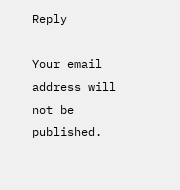Reply

Your email address will not be published.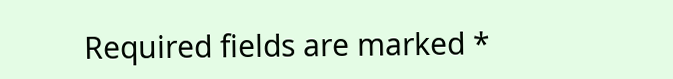Required fields are marked *